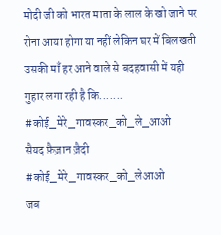मोदी जी को भारत माता के लाल के खो जाने पर रोना आया होगा या नहीं लेकिन घर में बिलखती उसकी माँ हर आने वाले से बदहवासी में यही गुहार लगा रही है कि.......
#कोई_मेरे_गावस्कर_को_ले_आओ
सैयद फ़ैज़ान ज़ैदी
#कोई_मेरे_गावस्कर_को_लेआओ
जब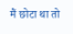मैं छोटा था तो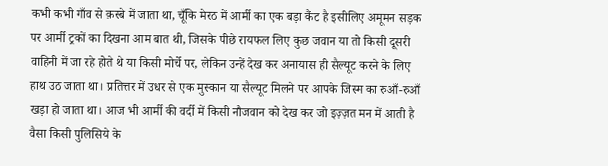कभी कभी गाँव से क़स्बे में जाता था, चूँकि मेरठ में आर्मी का एक बड़ा कैंट है इसीलिए अमूमन सड़क पर आर्मी ट्रकों का दिखना आम बात थी, जिसके पीछे रायफल लिए कुछ जवान या तो किसी दूसरी वाहिनी में जा रहे होते थे या किसी मोर्चे पर, लेकिन उन्हें देख कर अनायास ही सैल्यूट करने के लिए हाथ उठ जाता था। प्रतित्तर में उधर से एक मुस्कान या सैल्यूट मिलने पर आपके जिस्म का रुआँ-रुआँ खड़ा हो जाता था। आज भी आर्मी की वर्दी में किसी नौजवान को देख कर जो इज़्ज़त मन में आती है वैसा किसी पुलिसिये के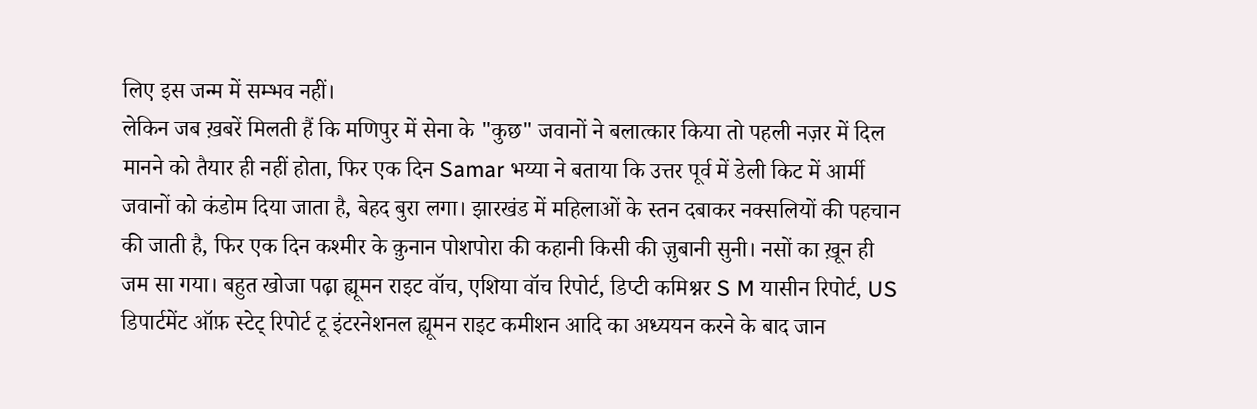लिए इस जन्म में सम्भव नहीं।
लेकिन जब ख़बरें मिलती हैं कि मणिपुर में सेना के "कुछ" जवानों ने बलात्कार किया तो पहली नज़र में दिल मानने को तैयार ही नहीं होता, फिर एक दिन Samar भय्या ने बताया कि उत्तर पूर्व में डेली किट में आर्मी जवानों को कंडोम दिया जाता है, बेहद बुरा लगा। झारखंड में महिलाओं के स्तन दबाकर नक्सलियों की पहचान की जाती है, फिर एक दिन कश्मीर के क़ुनान पोशपोरा की कहानी किसी की ज़ुबानी सुनी। नसों का ख़ून ही जम सा गया। बहुत खोजा पढ़ा ह्यूमन राइट वॉच, एशिया वॉच रिपोर्ट, डिप्टी कमिश्नर S M यासीन रिपोर्ट, US डिपार्टमेंट ऑफ़ स्टेट् रिपोर्ट टू इंटरनेशनल ह्यूमन राइट कमीशन आदि का अध्ययन करने के बाद जान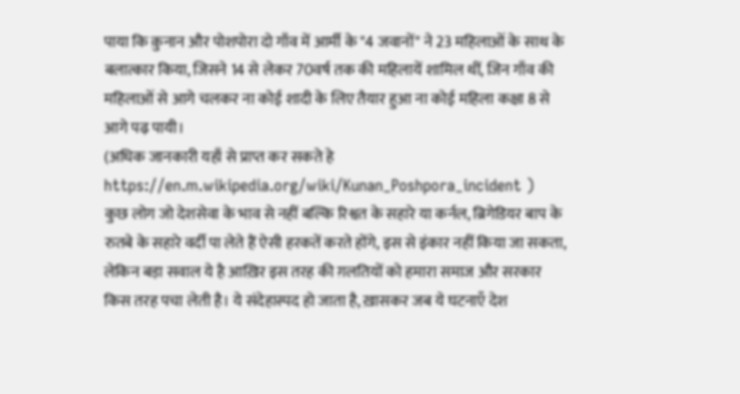पाया कि क़ुनान और पोशपोरा दो गाँव में आर्मी के "4 जवानों" ने 23 महिलाओं के साथ के बलात्कार किया, जिसने 14 से लेकर 70वर्ष तक की महिलायें शामिल थीं, जिन गाँव की महिलाओं से आगे चलकर ना कोई शादी के लिए तैयार हुआ ना कोई महिला कक्षा 8 से आगे पढ़ पायी।
(अधिक जानकारी यहाँ से प्राप्त कर सकते हे https://en.m.wikipedia.org/wiki/Kunan_Poshpora_incident )
कुछ लोग जो देशसेवा के भाव से नहीं बल्कि रिश्वत के सहारे या कर्नल, ब्रिगेडियर बाप के रुतबे के सहारे वर्दी पा लेते हैं ऐसी हरकतें करते होंगे, इस से इंकार नहीं किया जा सकता, लेकिन बड़ा सवाल ये है आख़िर इस तरह की ग़लतियों को हमारा समाज और सरकार किस तरह पचा लेती है। ये संदेहास्पद हो जाता है, ख़ासकर जब ये घटनाएँ देश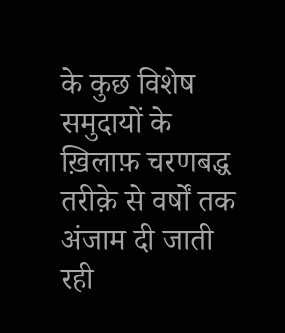के कुछ विशेष समुदायों के ख़िलाफ़ चरणबद्ध तरीक़े से वर्षों तक अंजाम दी जाती रही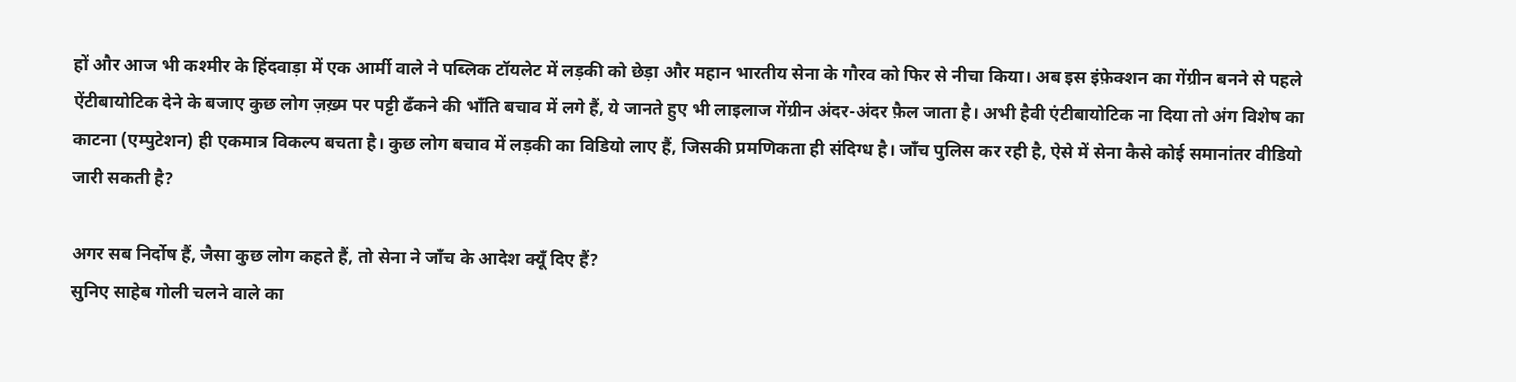हों और आज भी कश्मीर के हिंदवाड़ा में एक आर्मी वाले ने पब्लिक टॉयलेट में लड़की को छेड़ा और महान भारतीय सेना के गौरव को फिर से नीचा किया। अब इस इंफ़ेक्शन का गेंग्रीन बनने से पहले ऐंटीबायोटिक देने के बजाए कुछ लोग ज़ख़्म पर पट्टी ढँकने की भाँति बचाव में लगे हैं, ये जानते हुए भी लाइलाज गेंग्रीन अंदर-अंदर फ़ैल जाता है। अभी हैवी एंटीबायोटिक ना दिया तो अंग विशेष का काटना (एम्पुटेशन) ही एकमात्र विकल्प बचता है। कुछ लोग बचाव में लड़की का विडियो लाए हैं, जिसकी प्रमणिकता ही संदिग्ध है। जाँच पुलिस कर रही है, ऐसे में सेना कैसे कोई समानांतर वीडियो जारी सकती है?

अगर सब निर्दोष हैं, जैसा कुछ लोग कहते हैं, तो सेना ने जाँच के आदेश क्यूँ दिए हैं?
सुनिए साहेब गोली चलने वाले का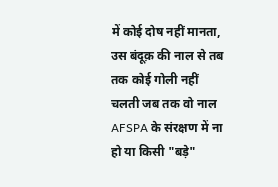में कोई दोष नहीं मानता, उस बंदूक़ की नाल से तब तक कोई गोली नहीं चलती जब तक वो नाल AFSPA के संरक्षण में ना हो या किसी "बड़े"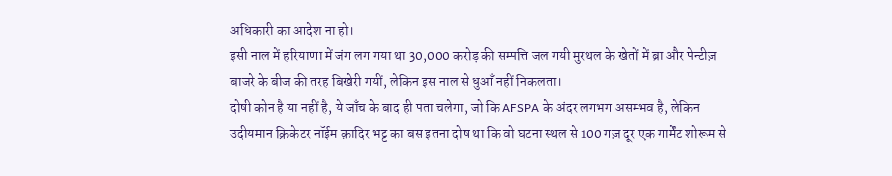अधिकारी का आदेश ना हो।
इसी नाल में हरियाणा में जंग लग गया था 30,000 करोड़ की सम्पत्ति जल गयी मुरथल के खेतों में ब्रा और पेन्टीज़ बाजरे के बीज की तरह बिखेरी गयीं, लेकिन इस नाल से धुआँ नहीं निकलता।
दोषी कोन है या नहीं है, ये जाँच के बाद ही पता चलेगा, जो कि AFSPA के अंदर लगभग असम्भव है, लेकिन उदीयमान क्रिकेटर नॉईम क़ादिर भट्ट का बस इतना दोष था कि वो घटना स्थल से 100 गज़ दूर एक गार्मेंट शोरूम से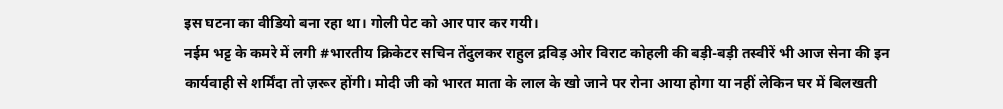इस घटना का वीडियो बना रहा था। गोली पेट को आर पार कर गयी।
नईम भट्ट के कमरे में लगी #भारतीय क्रिकेटर सचिन तेंदुलकर राहुल द्रविड़ ओर विराट कोहली की बड़ी-बड़ी तस्वीरें भी आज सेना की इन कार्यवाही से शर्मिंदा तो ज़रूर होंगी। मोदी जी को भारत माता के लाल के खो जाने पर रोना आया होगा या नहीं लेकिन घर में बिलखती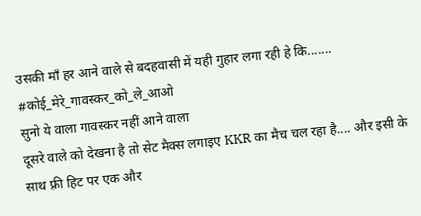उसकी माँ हर आने वाले से बदहवासी में यही गुहार लगा रही हे कि.......
#कोई_मेरे_गावस्कर_को_ले_आओ
सुनो ये वाला गावस्कर नहीं आने वाला
दूसरे वाले को देखना है तो सेट मैक्स लगाइए KKR का मैच चल रहा है.... और इसी के साथ फ़्री हिट पर एक और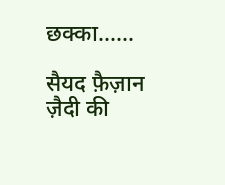छक्का......

सैयद फ़ैज़ान ज़ैदी की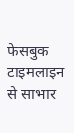फेसबुक टाइमलाइन से साभार